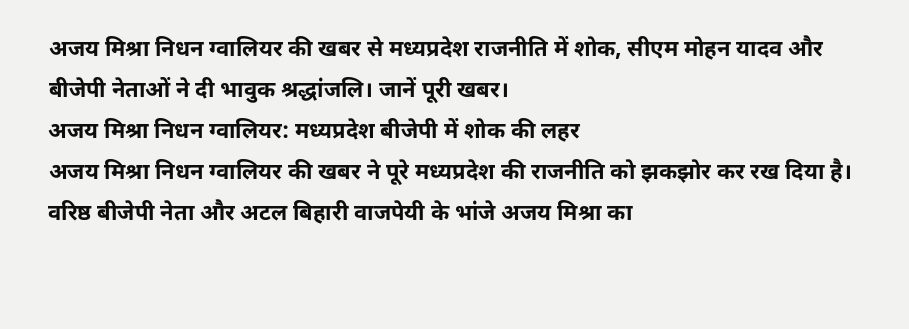अजय मिश्रा निधन ग्वालियर की खबर से मध्यप्रदेश राजनीति में शोक, सीएम मोहन यादव और बीजेपी नेताओं ने दी भावुक श्रद्धांजलि। जानें पूरी खबर।
अजय मिश्रा निधन ग्वालियर: मध्यप्रदेश बीजेपी में शोक की लहर
अजय मिश्रा निधन ग्वालियर की खबर ने पूरे मध्यप्रदेश की राजनीति को झकझोर कर रख दिया है। वरिष्ठ बीजेपी नेता और अटल बिहारी वाजपेयी के भांजे अजय मिश्रा का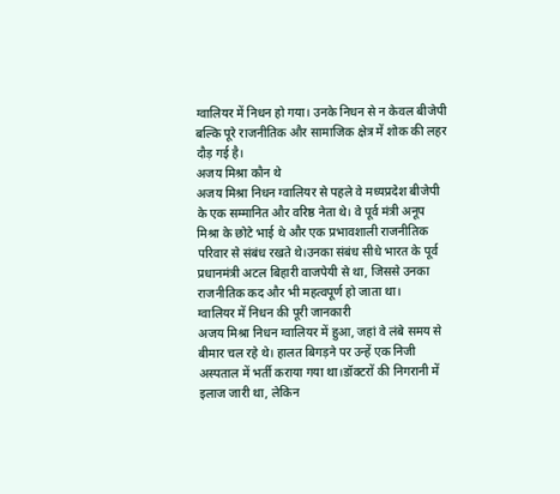ग्वालियर में निधन हो गया। उनके निधन से न केवल बीजेपी बल्कि पूरे राजनीतिक और सामाजिक क्षेत्र में शोक की लहर दौड़ गई है।
अजय मिश्रा कौन थे
अजय मिश्रा निधन ग्वालियर से पहले वे मध्यप्रदेश बीजेपी के एक सम्मानित और वरिष्ठ नेता थे। वे पूर्व मंत्री अनूप मिश्रा के छोटे भाई थे और एक प्रभावशाली राजनीतिक परिवार से संबंध रखते थे।उनका संबंध सीधे भारत के पूर्व प्रधानमंत्री अटल बिहारी वाजपेयी से था, जिससे उनका राजनीतिक कद और भी महत्वपूर्ण हो जाता था।
ग्वालियर में निधन की पूरी जानकारी
अजय मिश्रा निधन ग्वालियर में हुआ, जहां वे लंबे समय से बीमार चल रहे थे। हालत बिगड़ने पर उन्हें एक निजी अस्पताल में भर्ती कराया गया था।डॉक्टरों की निगरानी में इलाज जारी था, लेकिन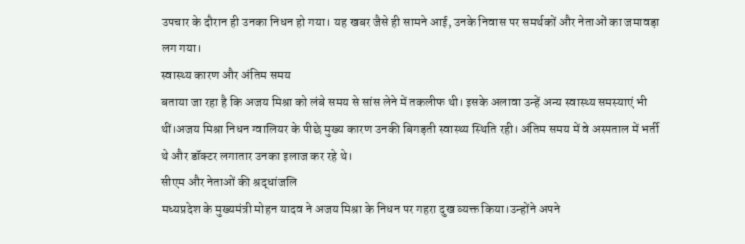उपचार के दौरान ही उनका निधन हो गया। यह खबर जैसे ही सामने आई, उनके निवास पर समर्थकों और नेताओं का जमावड़ा लग गया।
स्वास्थ्य कारण और अंतिम समय
बताया जा रहा है कि अजय मिश्रा को लंबे समय से सांस लेने में तकलीफ थी। इसके अलावा उन्हें अन्य स्वास्थ्य समस्याएं भी थीं।अजय मिश्रा निधन ग्वालियर के पीछे मुख्य कारण उनकी बिगड़ती स्वास्थ्य स्थिति रही। अंतिम समय में वे अस्पताल में भर्ती थे और डॉक्टर लगातार उनका इलाज कर रहे थे।
सीएम और नेताओं की श्रद्धांजलि
मध्यप्रदेश के मुख्यमंत्री मोहन यादव ने अजय मिश्रा के निधन पर गहरा दुख व्यक्त किया।उन्होंने अपने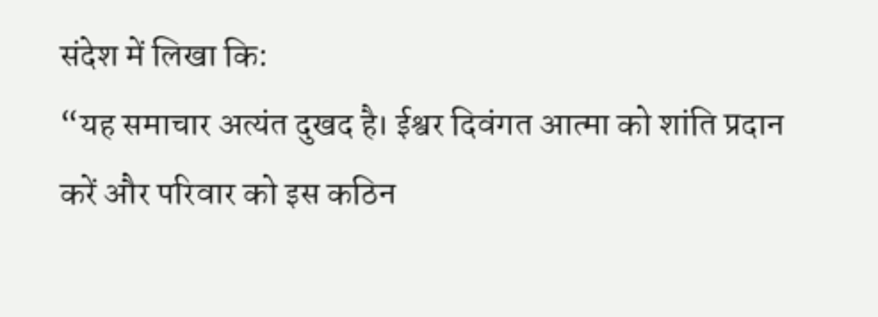संदेश में लिखा कि:
“यह समाचार अत्यंत दुखद है। ईश्वर दिवंगत आत्मा को शांति प्रदान करें और परिवार को इस कठिन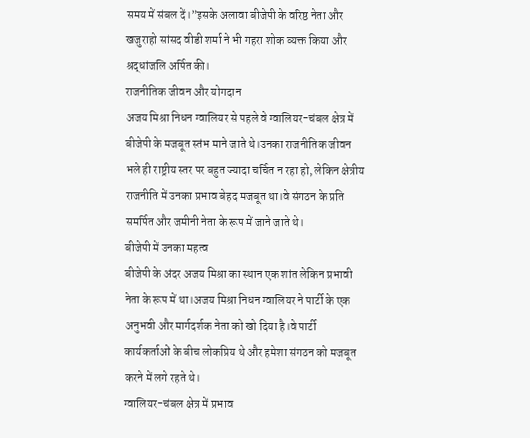समय में संबल दें।”इसके अलावा बीजेपी के वरिष्ठ नेता और खजुराहो सांसद वीडी शर्मा ने भी गहरा शोक व्यक्त किया और श्रद्धांजलि अर्पित की।
राजनीतिक जीवन और योगदान
अजय मिश्रा निधन ग्वालियर से पहले वे ग्वालियर-चंबल क्षेत्र में बीजेपी के मजबूत स्तंभ माने जाते थे।उनका राजनीतिक जीवन भले ही राष्ट्रीय स्तर पर बहुत ज्यादा चर्चित न रहा हो, लेकिन क्षेत्रीय राजनीति में उनका प्रभाव बेहद मजबूत था।वे संगठन के प्रति समर्पित और जमीनी नेता के रूप में जाने जाते थे।
बीजेपी में उनका महत्व
बीजेपी के अंदर अजय मिश्रा का स्थान एक शांत लेकिन प्रभावी नेता के रूप में था।अजय मिश्रा निधन ग्वालियर ने पार्टी के एक अनुभवी और मार्गदर्शक नेता को खो दिया है।वे पार्टी कार्यकर्ताओं के बीच लोकप्रिय थे और हमेशा संगठन को मजबूत करने में लगे रहते थे।
ग्वालियर-चंबल क्षेत्र में प्रभाव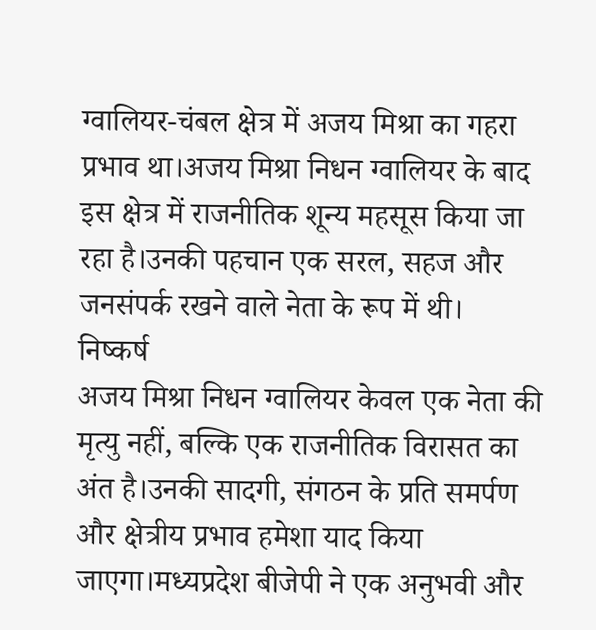ग्वालियर-चंबल क्षेत्र में अजय मिश्रा का गहरा प्रभाव था।अजय मिश्रा निधन ग्वालियर के बाद इस क्षेत्र में राजनीतिक शून्य महसूस किया जा रहा है।उनकी पहचान एक सरल, सहज और जनसंपर्क रखने वाले नेता के रूप में थी।
निष्कर्ष
अजय मिश्रा निधन ग्वालियर केवल एक नेता की मृत्यु नहीं, बल्कि एक राजनीतिक विरासत का अंत है।उनकी सादगी, संगठन के प्रति समर्पण और क्षेत्रीय प्रभाव हमेशा याद किया जाएगा।मध्यप्रदेश बीजेपी ने एक अनुभवी और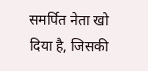समर्पित नेता खो दिया है, जिसकी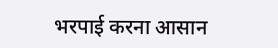भरपाई करना आसान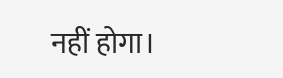नहीं होगा।